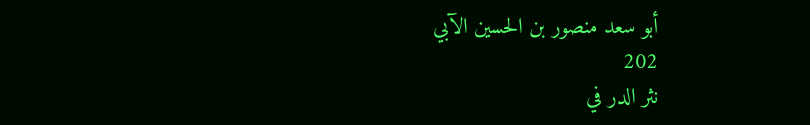أبو سعد منصور بن الحسين الآبي
202
نثر الدر في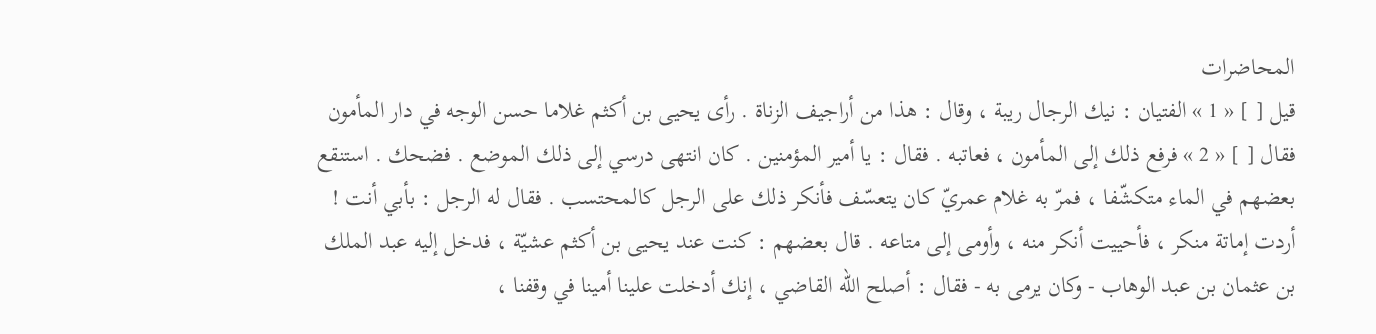المحاضرات
قيل [ ] « 1 » الفتيان : نيك الرجال ريبة ، وقال : هذا من أراجيف الزناة . رأى يحيى بن أكثم غلاما حسن الوجه في دار المأمون فقال [ ] « 2 » فرفع ذلك إلى المأمون ، فعاتبه . فقال : يا أمير المؤمنين . كان انتهى درسي إلى ذلك الموضع . فضحك . استنقع بعضهم في الماء متكشّفا ، فمرّ به غلام عمريّ كان يتعسّف فأنكر ذلك على الرجل كالمحتسب . فقال له الرجل : بأبي أنت ! أردت إماتة منكر ، فأحييت أنكر منه ، وأومى إلى متاعه . قال بعضهم : كنت عند يحيى بن أكثم عشيّة ، فدخل إليه عبد الملك بن عثمان بن عبد الوهاب - وكان يرمى به - فقال : أصلح اللّه القاضي ، إنك أدخلت علينا أمينا في وقفنا ،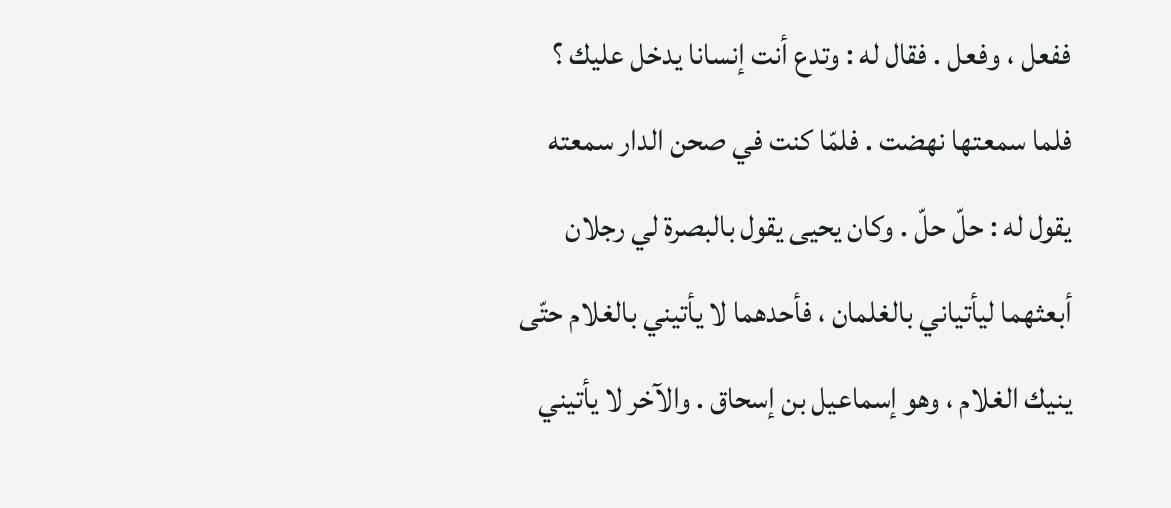ففعل ، وفعل . فقال له : وتدع أنت إنسانا يدخل عليك ؟ فلما سمعتها نهضت . فلمّا كنت في صحن الدار سمعته يقول له : حلّ حلّ . وكان يحيى يقول بالبصرة لي رجلان أبعثهما ليأتياني بالغلمان ، فأحدهما لا يأتيني بالغلام حتّى ينيك الغلام ، وهو إسماعيل بن إسحاق . والآخر لا يأتيني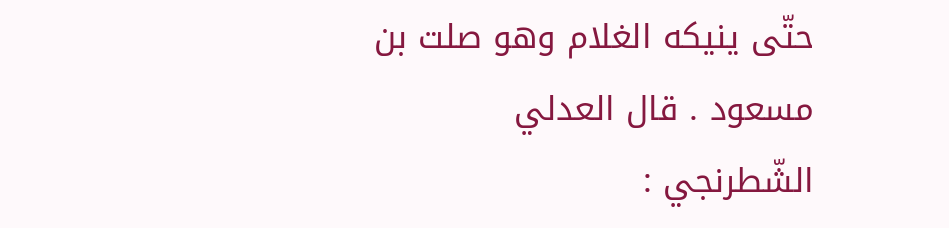حتّى ينيكه الغلام وهو صلت بن مسعود . قال العدلي الشّطرنجي :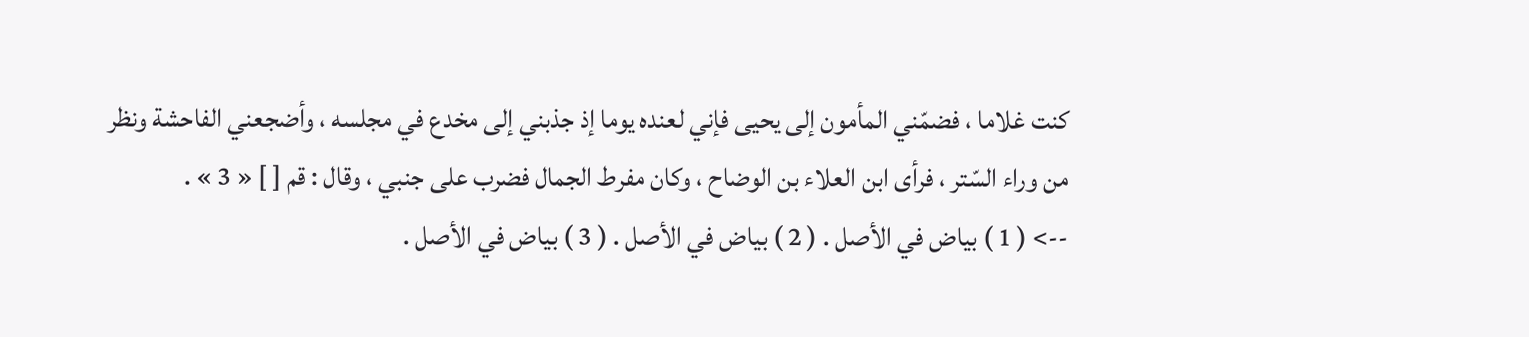كنت غلاما ، فضمّني المأمون إلى يحيى فإني لعنده يوما إذ جذبني إلى مخدع في مجلسه ، وأضجعني الفاحشة ونظر من وراء السّتر ، فرأى ابن العلاء بن الوضاح ، وكان مفرط الجمال فضرب على جنبي ، وقال : قم [ ] « 3 » .
--> ( 1 ) بياض في الأصل . ( 2 ) بياض في الأصل . ( 3 ) بياض في الأصل .